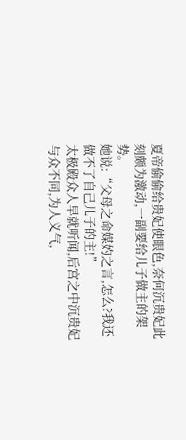夏帝偷偷给贵妃使眼色,奈何沉贵妃此刻颇为激动,一副要给儿子做主的架势。
她说:“父母之命媒妁之言,怎么?我还做不了自己儿子的主!”
太极殿众人早就听闻,后宫之中沉贵妃与众不同,为人义气,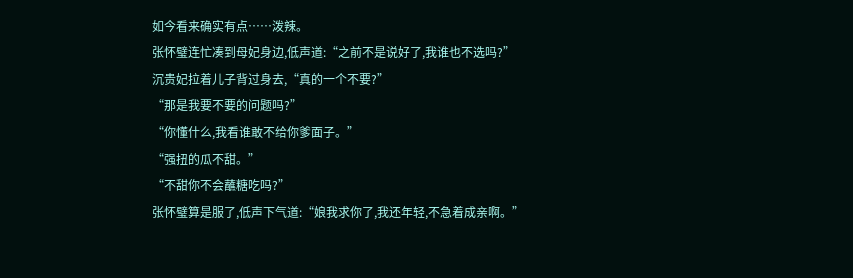如今看来确实有点……泼辣。
张怀璧连忙凑到母妃身边,低声道:“之前不是说好了,我谁也不选吗?”
沉贵妃拉着儿子背过身去,“真的一个不要?”
“那是我要不要的问题吗?”
“你懂什么,我看谁敢不给你爹面子。”
“强扭的瓜不甜。”
“不甜你不会蘸糖吃吗?”
张怀璧算是服了,低声下气道:“娘我求你了,我还年轻,不急着成亲啊。”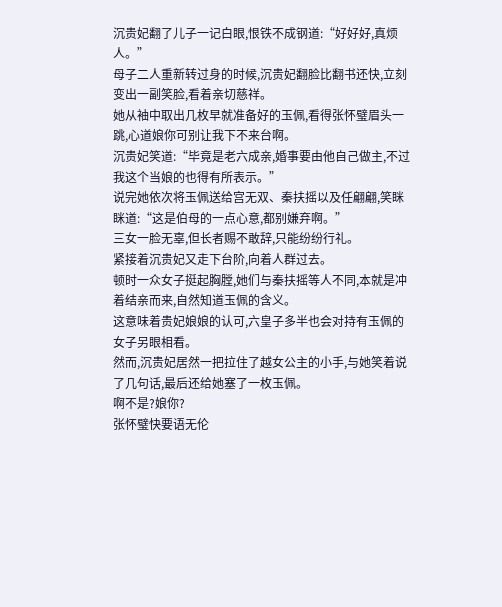沉贵妃翻了儿子一记白眼,恨铁不成钢道:“好好好,真烦人。”
母子二人重新转过身的时候,沉贵妃翻脸比翻书还快,立刻变出一副笑脸,看着亲切慈祥。
她从袖中取出几枚早就准备好的玉佩,看得张怀璧眉头一跳,心道娘你可别让我下不来台啊。
沉贵妃笑道:“毕竟是老六成亲,婚事要由他自己做主,不过我这个当娘的也得有所表示。”
说完她依次将玉佩送给宫无双、秦扶摇以及任翩翩,笑眯眯道:“这是伯母的一点心意,都别嫌弃啊。”
三女一脸无辜,但长者赐不敢辞,只能纷纷行礼。
紧接着沉贵妃又走下台阶,向着人群过去。
顿时一众女子挺起胸膛,她们与秦扶摇等人不同,本就是冲着结亲而来,自然知道玉佩的含义。
这意味着贵妃娘娘的认可,六皇子多半也会对持有玉佩的女子另眼相看。
然而,沉贵妃居然一把拉住了越女公主的小手,与她笑着说了几句话,最后还给她塞了一枚玉佩。
啊不是?娘你?
张怀璧快要语无伦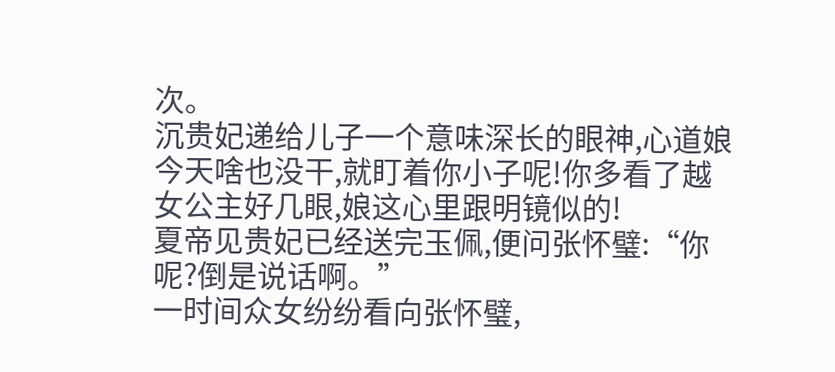次。
沉贵妃递给儿子一个意味深长的眼神,心道娘今天啥也没干,就盯着你小子呢!你多看了越女公主好几眼,娘这心里跟明镜似的!
夏帝见贵妃已经送完玉佩,便问张怀璧:“你呢?倒是说话啊。”
一时间众女纷纷看向张怀璧,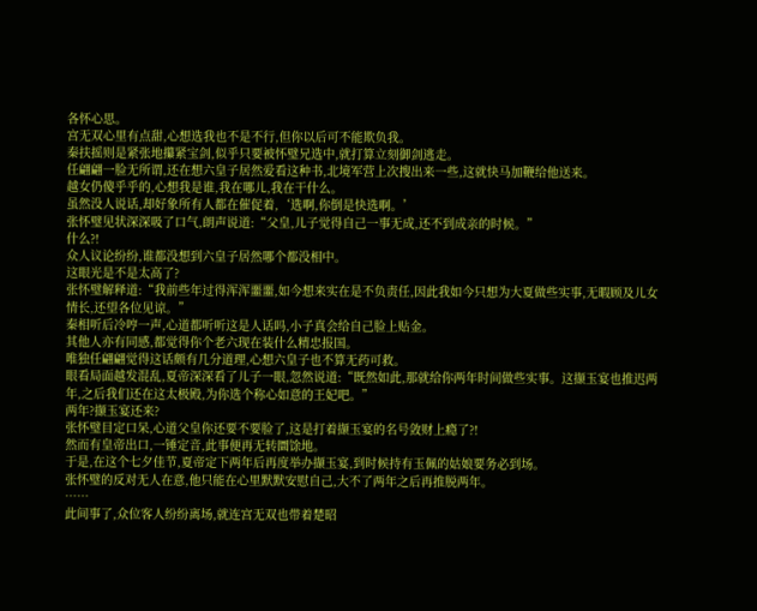各怀心思。
宫无双心里有点甜,心想选我也不是不行,但你以后可不能欺负我。
秦扶摇则是紧张地攥紧宝剑,似乎只要被怀璧兄选中,就打算立刻御剑逃走。
任翩翩一脸无所谓,还在想六皇子居然爱看这种书,北境军营上次搜出来一些,这就快马加鞭给他送来。
越女仍傻乎乎的,心想我是谁,我在哪儿,我在干什么。
虽然没人说话,却好象所有人都在催促着,‘选啊,你倒是快选啊。’
张怀璧见状深深吸了口气,朗声说道:“父皇,儿子觉得自己一事无成,还不到成亲的时候。”
什么?!
众人议论纷纷,谁都没想到六皇子居然哪个都没相中。
这眼光是不是太高了?
张怀璧解释道:“我前些年过得浑浑噩噩,如今想来实在是不负责任,因此我如今只想为大夏做些实事,无暇顾及儿女情长,还望各位见谅。”
秦相听后冷哼一声,心道都听听这是人话吗,小子真会给自己脸上贴金。
其他人亦有同感,都觉得你个老六现在装什么精忠报国。
唯独任翩翩觉得这话颇有几分道理,心想六皇子也不算无药可救。
眼看局面越发混乱,夏帝深深看了儿子一眼,忽然说道:“既然如此,那就给你两年时间做些实事。这撷玉宴也推迟两年,之后我们还在这太极殿,为你选个称心如意的王妃吧。”
两年?撷玉宴还来?
张怀璧目定口呆,心道父皇你还要不要脸了,这是打着撷玉宴的名号敛财上瘾了?!
然而有皇帝出口,一锤定音,此事便再无转圜馀地。
于是,在这个七夕佳节,夏帝定下两年后再度举办撷玉宴,到时候持有玉佩的姑娘要务必到场。
张怀璧的反对无人在意,他只能在心里默默安慰自己,大不了两年之后再推脱两年。
……
此间事了,众位客人纷纷离场,就连宫无双也带着楚昭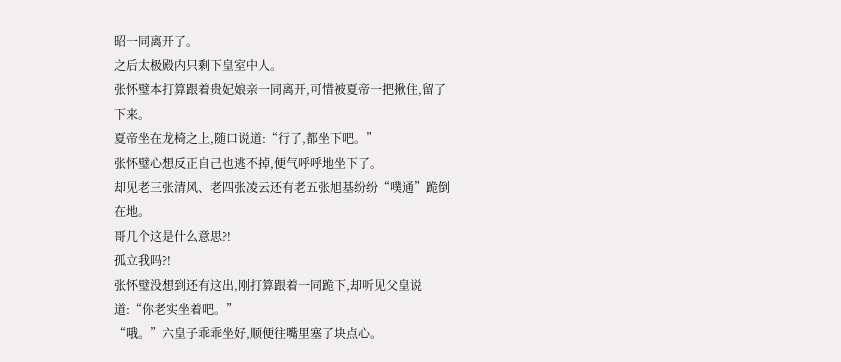昭一同离开了。
之后太极殿内只剩下皇室中人。
张怀璧本打算跟着贵妃娘亲一同离开,可惜被夏帝一把揪住,留了下来。
夏帝坐在龙椅之上,随口说道:“行了,都坐下吧。”
张怀璧心想反正自己也逃不掉,便气呼呼地坐下了。
却见老三张清风、老四张凌云还有老五张旭基纷纷“噗通”跪倒在地。
哥几个这是什么意思?!
孤立我吗?!
张怀璧没想到还有这出,刚打算跟着一同跪下,却听见父皇说道:“你老实坐着吧。”
“哦。”六皇子乖乖坐好,顺便往嘴里塞了块点心。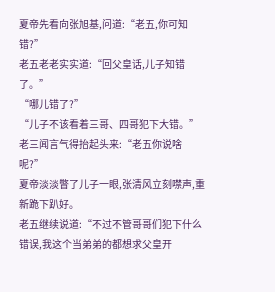夏帝先看向张旭基,问道:“老五,你可知错?”
老五老老实实道:“回父皇话,儿子知错了。”
“哪儿错了?”
“儿子不该看着三哥、四哥犯下大错。”
老三闻言气得抬起头来:“老五你说啥呢?”
夏帝淡淡瞥了儿子一眼,张清风立刻噤声,重新跪下趴好。
老五继续说道:“不过不管哥哥们犯下什么错误,我这个当弟弟的都想求父皇开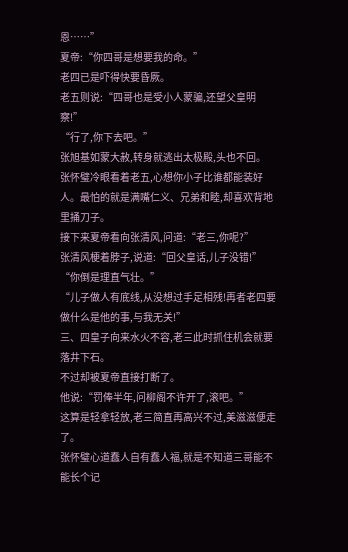恩……”
夏帝:“你四哥是想要我的命。”
老四已是吓得快要昏厥。
老五则说:“四哥也是受小人蒙骗,还望父皇明察!”
“行了,你下去吧。”
张旭基如蒙大赦,转身就逃出太极殿,头也不回。
张怀璧冷眼看着老五,心想你小子比谁都能装好人。最怕的就是满嘴仁义、兄弟和睦,却喜欢背地里捅刀子。
接下来夏帝看向张清风,问道:“老三,你呢?”
张清风梗着脖子,说道:“回父皇话,儿子没错!”
“你倒是理直气壮。”
“儿子做人有底线,从没想过手足相残!再者老四要做什么是他的事,与我无关!”
三、四皇子向来水火不容,老三此时抓住机会就要落井下石。
不过却被夏帝直接打断了。
他说:“罚俸半年,问柳阁不许开了,滚吧。”
这算是轻拿轻放,老三简直再高兴不过,美滋滋便走了。
张怀璧心道蠢人自有蠢人福,就是不知道三哥能不能长个记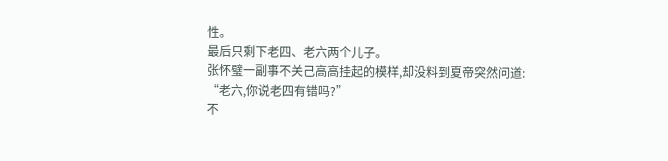性。
最后只剩下老四、老六两个儿子。
张怀璧一副事不关己高高挂起的模样,却没料到夏帝突然问道:
“老六,你说老四有错吗?”
不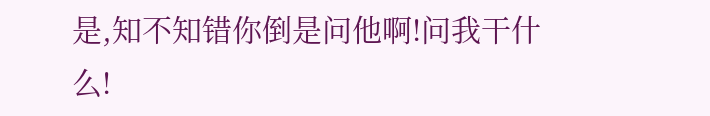是,知不知错你倒是问他啊!问我干什么!